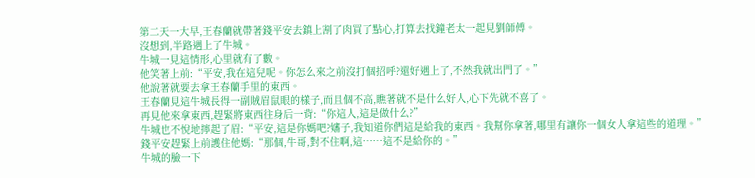第二天一大早,王春蘭就帶著錢平安去鎮上割了肉買了點心,打算去找鐘老太一起見劉師傅。
沒想到,半路遇上了牛城。
牛城一見這情形,心里就有了數。
他笑著上前:“平安,我在這兒呢。你怎么來之前沒打個招呼?還好遇上了,不然我就出門了。”
他說著就要去拿王春蘭手里的東西。
王春蘭見這牛城長得一副賊眉鼠眼的樣子,而且個不高,瞧著就不是什么好人,心下先就不喜了。
再見他來拿東西,趕緊將東西往身后一背:“你這人,這是做什么?”
牛城也不悅地擰起了眉:“平安,這是你媽吧?嬸子,我知道你們這是給我的東西。我幫你拿著,哪里有讓你一個女人拿這些的道理。”
錢平安趕緊上前護住他媽:“那個,牛哥,對不住啊,這……這不是給你的。”
牛城的臉一下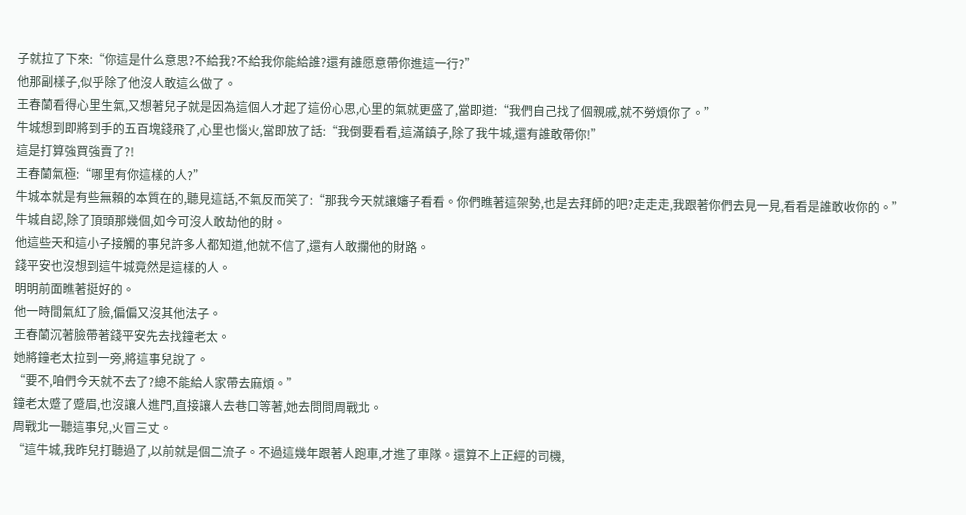子就拉了下來:“你這是什么意思?不給我?不給我你能給誰?還有誰愿意帶你進這一行?”
他那副樣子,似乎除了他沒人敢這么做了。
王春蘭看得心里生氣,又想著兒子就是因為這個人才起了這份心思,心里的氣就更盛了,當即道:“我們自己找了個親戚,就不勞煩你了。”
牛城想到即將到手的五百塊錢飛了,心里也惱火,當即放了話:“我倒要看看,這滿鎮子,除了我牛城,還有誰敢帶你!”
這是打算強買強賣了?!
王春蘭氣極:“哪里有你這樣的人?”
牛城本就是有些無賴的本質在的,聽見這話,不氣反而笑了:“那我今天就讓嬸子看看。你們瞧著這架勢,也是去拜師的吧?走走走,我跟著你們去見一見,看看是誰敢收你的。”
牛城自認,除了頂頭那幾個,如今可沒人敢劫他的財。
他這些天和這小子接觸的事兒許多人都知道,他就不信了,還有人敢攔他的財路。
錢平安也沒想到這牛城竟然是這樣的人。
明明前面瞧著挺好的。
他一時間氣紅了臉,偏偏又沒其他法子。
王春蘭沉著臉帶著錢平安先去找鐘老太。
她將鐘老太拉到一旁,將這事兒說了。
“要不,咱們今天就不去了?總不能給人家帶去麻煩。”
鐘老太蹙了蹙眉,也沒讓人進門,直接讓人去巷口等著,她去問問周戰北。
周戰北一聽這事兒,火冒三丈。
“這牛城,我昨兒打聽過了,以前就是個二流子。不過這幾年跟著人跑車,才進了車隊。還算不上正經的司機,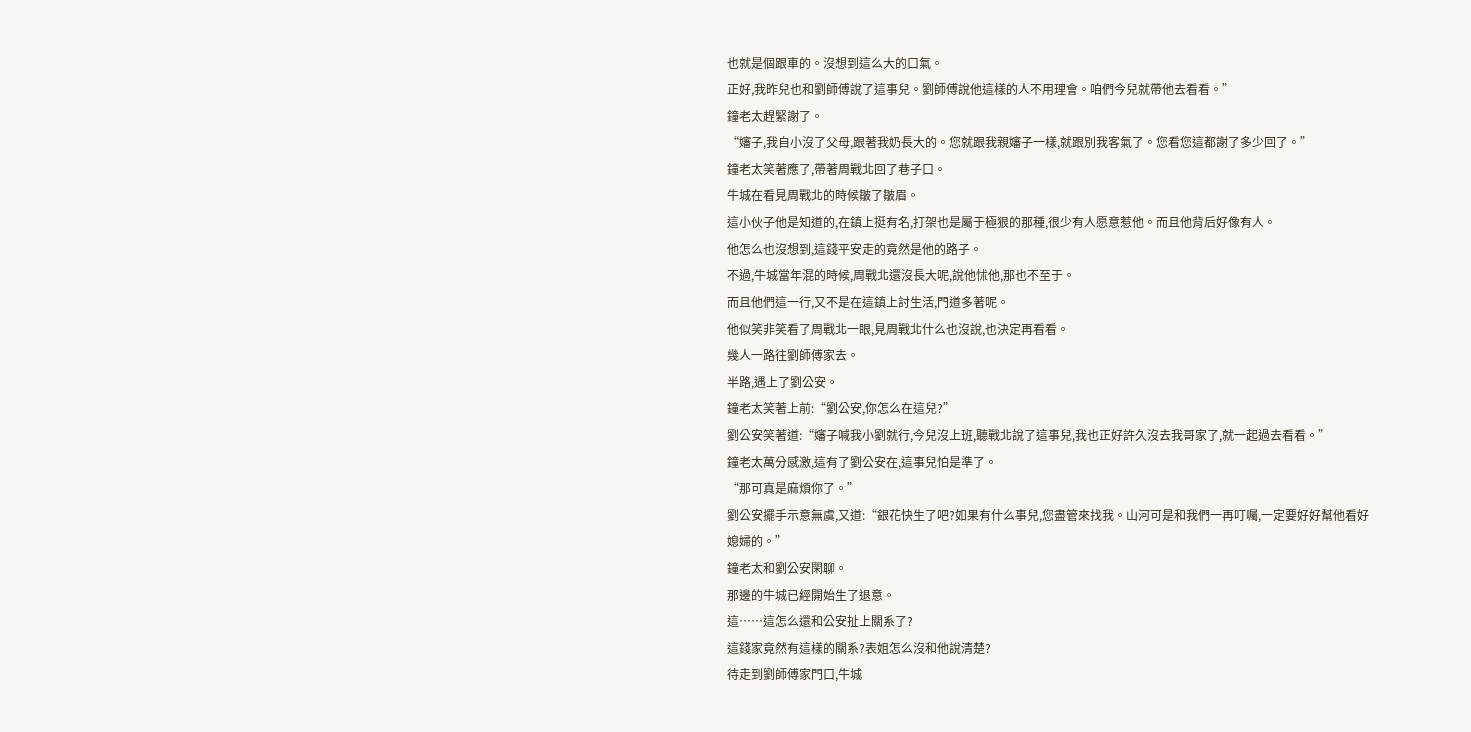也就是個跟車的。沒想到這么大的口氣。
正好,我昨兒也和劉師傅說了這事兒。劉師傅說他這樣的人不用理會。咱們今兒就帶他去看看。”
鐘老太趕緊謝了。
“嬸子,我自小沒了父母,跟著我奶長大的。您就跟我親嬸子一樣,就跟別我客氣了。您看您這都謝了多少回了。”
鐘老太笑著應了,帶著周戰北回了巷子口。
牛城在看見周戰北的時候皺了皺眉。
這小伙子他是知道的,在鎮上挺有名,打架也是屬于極狠的那種,很少有人愿意惹他。而且他背后好像有人。
他怎么也沒想到,這錢平安走的竟然是他的路子。
不過,牛城當年混的時候,周戰北還沒長大呢,說他怵他,那也不至于。
而且他們這一行,又不是在這鎮上討生活,門道多著呢。
他似笑非笑看了周戰北一眼,見周戰北什么也沒說,也決定再看看。
幾人一路往劉師傅家去。
半路,遇上了劉公安。
鐘老太笑著上前:“劉公安,你怎么在這兒?”
劉公安笑著道:“嬸子喊我小劉就行,今兒沒上班,聽戰北說了這事兒,我也正好許久沒去我哥家了,就一起過去看看。”
鐘老太萬分感激,這有了劉公安在,這事兒怕是準了。
“那可真是麻煩你了。”
劉公安擺手示意無虞,又道:“銀花快生了吧?如果有什么事兒,您盡管來找我。山河可是和我們一再叮囑,一定要好好幫他看好媳婦的。”
鐘老太和劉公安閑聊。
那邊的牛城已經開始生了退意。
這……這怎么還和公安扯上關系了?
這錢家竟然有這樣的關系?表姐怎么沒和他說清楚?
待走到劉師傅家門口,牛城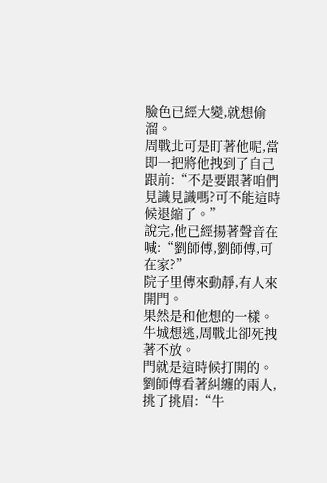臉色已經大變,就想偷溜。
周戰北可是盯著他呢,當即一把將他拽到了自己跟前:“不是要跟著咱們見識見識嗎?可不能這時候退縮了。”
說完,他已經揚著聲音在喊:“劉師傅,劉師傅,可在家?”
院子里傳來動靜,有人來開門。
果然是和他想的一樣。
牛城想逃,周戰北卻死拽著不放。
門就是這時候打開的。
劉師傅看著糾纏的兩人,挑了挑眉:“牛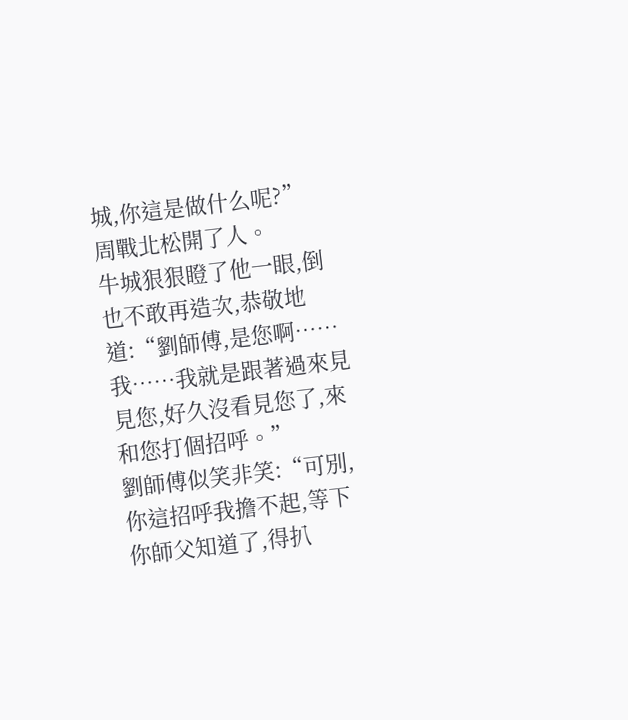城,你這是做什么呢?”
周戰北松開了人。
牛城狠狠瞪了他一眼,倒也不敢再造次,恭敬地道:“劉師傅,是您啊……我……我就是跟著過來見見您,好久沒看見您了,來和您打個招呼。”
劉師傅似笑非笑:“可別,你這招呼我擔不起,等下你師父知道了,得扒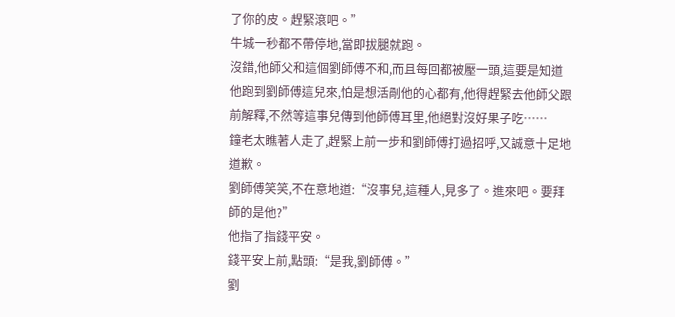了你的皮。趕緊滾吧。”
牛城一秒都不帶停地,當即拔腿就跑。
沒錯,他師父和這個劉師傅不和,而且每回都被壓一頭,這要是知道他跑到劉師傅這兒來,怕是想活剮他的心都有,他得趕緊去他師父跟前解釋,不然等這事兒傳到他師傅耳里,他絕對沒好果子吃……
鐘老太瞧著人走了,趕緊上前一步和劉師傅打過招呼,又誠意十足地道歉。
劉師傅笑笑,不在意地道:“沒事兒,這種人,見多了。進來吧。要拜師的是他?”
他指了指錢平安。
錢平安上前,點頭:“是我,劉師傅。”
劉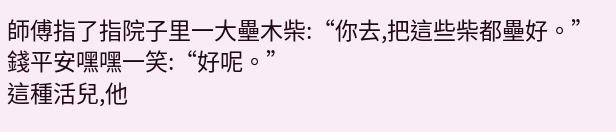師傅指了指院子里一大壘木柴:“你去,把這些柴都壘好。”
錢平安嘿嘿一笑:“好呢。”
這種活兒,他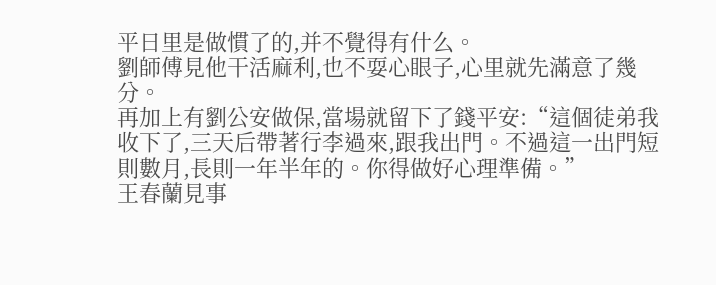平日里是做慣了的,并不覺得有什么。
劉師傅見他干活麻利,也不耍心眼子,心里就先滿意了幾分。
再加上有劉公安做保,當場就留下了錢平安:“這個徒弟我收下了,三天后帶著行李過來,跟我出門。不過這一出門短則數月,長則一年半年的。你得做好心理準備。”
王春蘭見事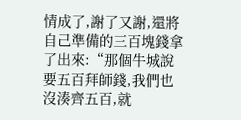情成了,謝了又謝,還將自己準備的三百塊錢拿了出來:“那個牛城說要五百拜師錢,我們也沒湊齊五百,就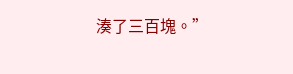湊了三百塊。”